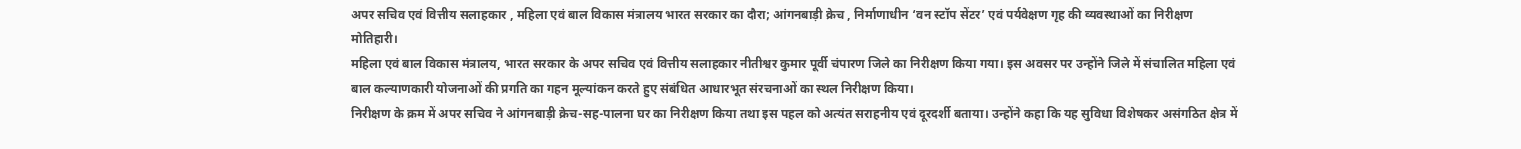अपर सचिव एवं वित्तीय सलाहकार , महिला एवं बाल विकास मंत्रालय भारत सरकार का दौरा; आंगनबाड़ी क्रेच , निर्माणाधीन ‘वन स्टॉप सेंटर’ एवं पर्यवेक्षण गृह की व्यवस्थाओं का निरीक्षण
मोतिहारी।
महिला एवं बाल विकास मंत्रालय, भारत सरकार के अपर सचिव एवं वित्तीय सलाहकार नीतीश्वर कुमार पूर्वी चंपारण जिले का निरीक्षण किया गया। इस अवसर पर उन्होंने जिले में संचालित महिला एवं बाल कल्याणकारी योजनाओं की प्रगति का गहन मूल्यांकन करते हुए संबंधित आधारभूत संरचनाओं का स्थल निरीक्षण किया।
निरीक्षण के क्रम में अपर सचिव ने आंगनबाड़ी क्रेच-सह-पालना घर का निरीक्षण किया तथा इस पहल को अत्यंत सराहनीय एवं दूरदर्शी बताया। उन्होंने कहा कि यह सुविधा विशेषकर असंगठित क्षेत्र में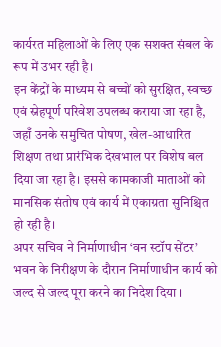कार्यरत महिलाओं के लिए एक सशक्त संबल के रूप में उभर रही है।
इन केंद्रों के माध्यम से बच्चों को सुरक्षित, स्वच्छ एवं स्नेहपूर्ण परिवेश उपलब्ध कराया जा रहा है, जहाँ उनके समुचित पोषण, खेल-आधारित शिक्षण तथा प्रारंभिक देखभाल पर विशेष बल दिया जा रहा है। इससे कामकाजी माताओं को मानसिक संतोष एवं कार्य में एकाग्रता सुनिश्चित हो रही है।
अपर सचिव ने निर्माणाधीन ‘वन स्टॉप सेंटर’ भवन के निरीक्षण के दौरान निर्माणाधीन कार्य को जल्द से जल्द पूरा करने का निदेश दिया ।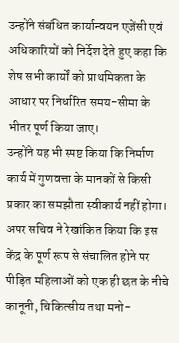उन्होंने संबंधित कार्यान्वयन एजेंसी एवं अधिकारियों को निर्देश देते हुए कहा कि शेष सभी कार्यों को प्राथमिकता के आधार पर निर्धारित समय-सीमा के भीतर पूर्ण किया जाए।
उन्होंने यह भी स्पष्ट किया कि निर्माण कार्य में गुणवत्ता के मानकों से किसी प्रकार का समझौता स्वीकार्य नहीं होगा।
अपर सचिव ने रेखांकित किया कि इस केंद्र के पूर्ण रूप से संचालित होने पर पीड़ित महिलाओं को एक ही छत के नीचे कानूनी, चिकित्सीय तथा मनो-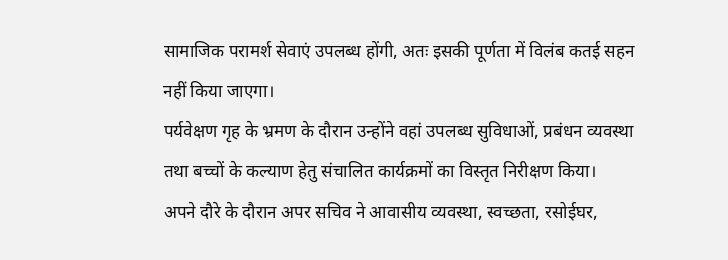सामाजिक परामर्श सेवाएं उपलब्ध होंगी, अतः इसकी पूर्णता में विलंब कतई सहन नहीं किया जाएगा।
पर्यवेक्षण गृह के भ्रमण के दौरान उन्होंने वहां उपलब्ध सुविधाओं, प्रबंधन व्यवस्था तथा बच्चों के कल्याण हेतु संचालित कार्यक्रमों का विस्तृत निरीक्षण किया।
अपने दौरे के दौरान अपर सचिव ने आवासीय व्यवस्था, स्वच्छता, रसोईघर,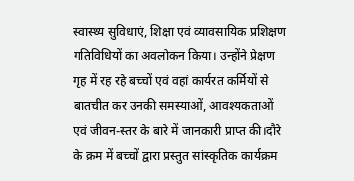स्वास्थ्य सुविधाएं, शिक्षा एवं व्यावसायिक प्रशिक्षण गतिविधियों का अवलोकन किया। उन्होंने प्रेक्षण गृह में रह रहे बच्चों एवं वहां कार्यरत कर्मियों से बातचीत कर उनकी समस्याओं, आवश्यकताओं एवं जीवन-स्तर के बारे में जानकारी प्राप्त की।दौरे के क्रम में बच्चों द्वारा प्रस्तुत सांस्कृतिक कार्यक्रम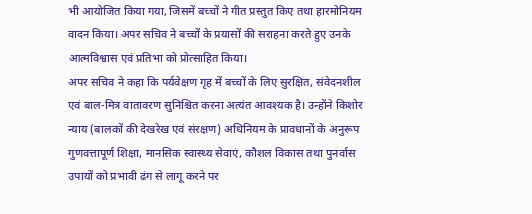भी आयोजित किया गया, जिसमें बच्चों ने गीत प्रस्तुत किए तथा हारमोनियम वादन किया। अपर सचिव ने बच्चों के प्रयासों की सराहना करते हुए उनके आत्मविश्वास एवं प्रतिभा को प्रोत्साहित किया।
अपर सचिव ने कहा कि पर्यवेक्षण गृह में बच्चों के लिए सुरक्षित, संवेदनशील एवं बाल-मित्र वातावरण सुनिश्चित करना अत्यंत आवश्यक है। उन्होंने किशोर न्याय (बालकों की देखरेख एवं संरक्षण) अधिनियम के प्रावधानों के अनुरूप गुणवत्तापूर्ण शिक्षा, मानसिक स्वास्थ्य सेवाएं, कौशल विकास तथा पुनर्वास उपायों को प्रभावी ढंग से लागू करने पर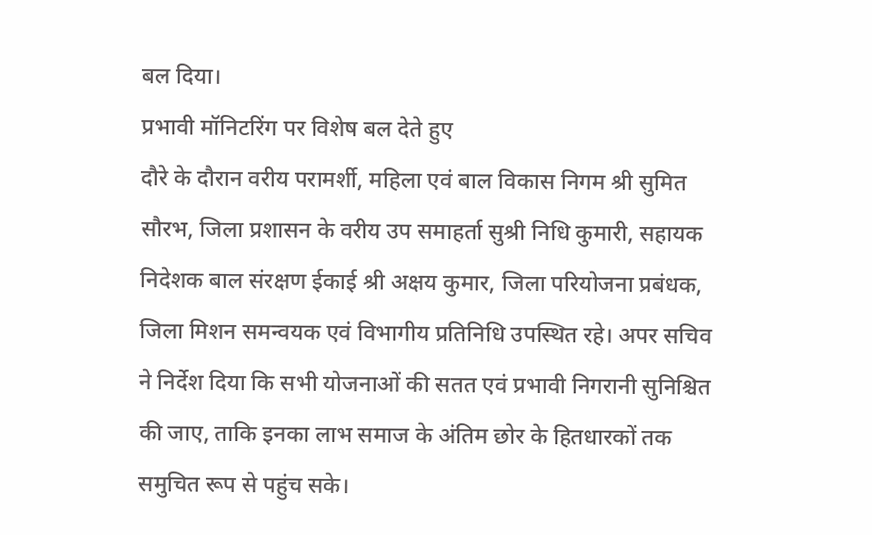बल दिया।
प्रभावी मॉनिटरिंग पर विशेष बल देते हुए
दौरे के दौरान वरीय परामर्शी, महिला एवं बाल विकास निगम श्री सुमित सौरभ, जिला प्रशासन के वरीय उप समाहर्ता सुश्री निधि कुमारी, सहायक निदेशक बाल संरक्षण ईकाई श्री अक्षय कुमार, जिला परियोजना प्रबंधक, जिला मिशन समन्वयक एवं विभागीय प्रतिनिधि उपस्थित रहे। अपर सचिव ने निर्देश दिया कि सभी योजनाओं की सतत एवं प्रभावी निगरानी सुनिश्चित की जाए, ताकि इनका लाभ समाज के अंतिम छोर के हितधारकों तक समुचित रूप से पहुंच सके।